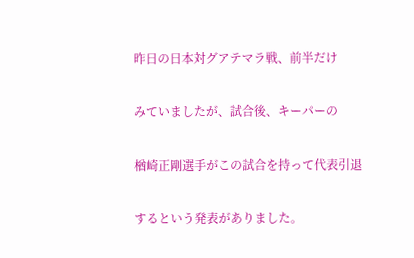昨日の日本対グアテマラ戦、前半だけ

みていましたが、試合後、キーパーの

楢崎正剛選手がこの試合を持って代表引退

するという発表がありました。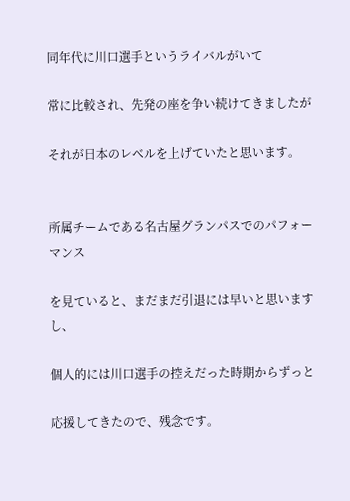同年代に川口選手というライバルがいて

常に比較され、先発の座を争い続けてきましたが

それが日本のレベルを上げていたと思います。


所属チームである名古屋グランパスでのパフォーマンス

を見ていると、まだまだ引退には早いと思いますし、

個人的には川口選手の控えだった時期からずっと

応援してきたので、残念です。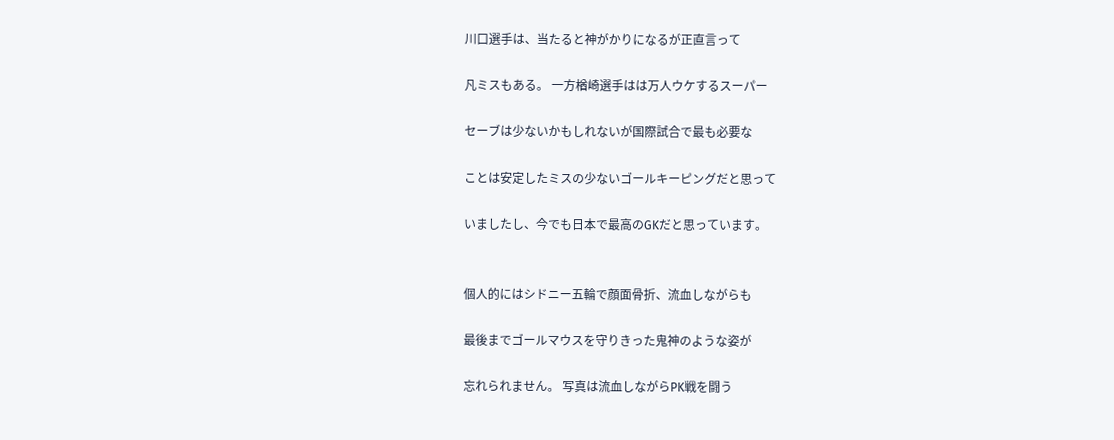川口選手は、当たると神がかりになるが正直言って

凡ミスもある。 一方楢崎選手はは万人ウケするスーパー

セーブは少ないかもしれないが国際試合で最も必要な

ことは安定したミスの少ないゴールキーピングだと思って

いましたし、今でも日本で最高のGKだと思っています。


個人的にはシドニー五輪で顔面骨折、流血しながらも

最後までゴールマウスを守りきった鬼神のような姿が

忘れられません。 写真は流血しながらPK戦を闘う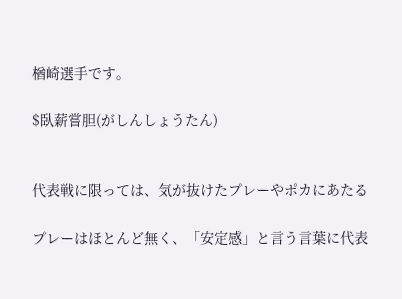楢崎選手です。

$臥薪嘗胆(がしんしょうたん)


代表戦に限っては、気が抜けたプレーやポカにあたる

プレーはほとんど無く、「安定感」と言う言葉に代表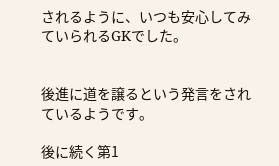されるように、いつも安心してみていられるGKでした。


後進に道を譲るという発言をされているようです。

後に続く第1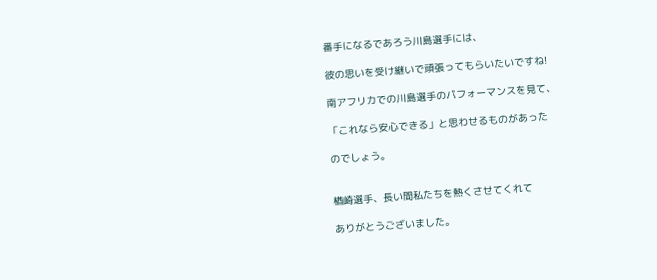番手になるであろう川島選手には、

彼の思いを受け継いで頑張ってもらいたいですね!

南アフリカでの川島選手のパフォーマンスを見て、

「これなら安心できる」と思わせるものがあった

のでしょう。


楢崎選手、長い間私たちを熱くさせてくれて

ありがとうございました。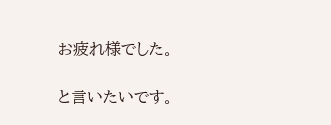お疲れ様でした。

と言いたいです。